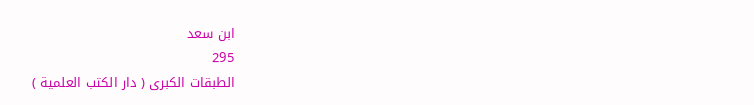ابن سعد
295
الطبقات الكبرى ( دار الكتب العلمية )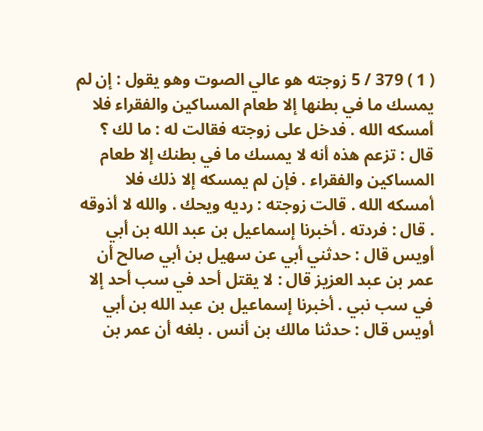( 1 ) 379 / 5 زوجته هو عالي الصوت وهو يقول : إن لم يمسك ما في بطنها إلا طعام المساكين والفقراء فلا أمسكه الله . فدخل على زوجته فقالت له : ما لك ؟ قال : تزعم هذه أنه لا يمسك ما في بطنك إلا طعام المساكين والفقراء . فإن لم يمسكه إلا ذلك فلا أمسكه الله . قالت زوجته : رديه ويحك . والله لا أذوقه . قال : فردته . أخبرنا إسماعيل بن عبد الله بن أبي أويس قال : حدثني أبي عن سهيل بن أبي صالح أن عمر بن عبد العزيز قال : لا يقتل أحد في سب أحد إلا في سب نبي . أخبرنا إسماعيل بن عبد الله بن أبي أويس قال : حدثنا مالك بن أنس . بلغه أن عمر بن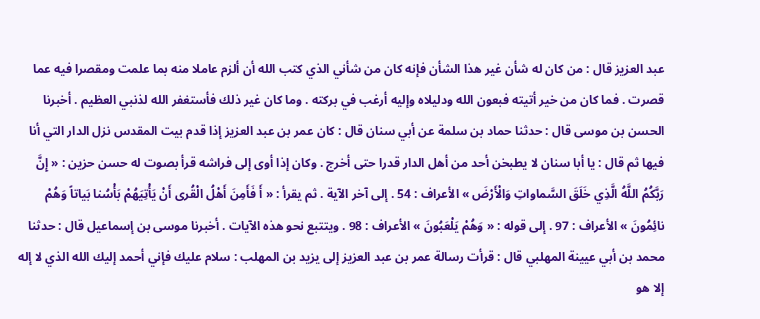عبد العزيز قال : من كان له شأن غير هذا الشأن فإنه كان من شأني الذي كتب الله أن ألزم عاملا منه بما علمت ومقصرا فيه عما قصرت . فما كان من خير أتيته فبعون الله ودليلاه وإليه أرغب في بركته . وما كان غير ذلك فأستغفر الله لذنبي العظيم . أخبرنا الحسن بن موسى قال : حدثنا حماد بن سلمة عن أبي سنان قال : كان عمر بن عبد العزيز إذا قدم بيت المقدس نزل الدار التي أنا فيها ثم قال : يا أبا سنان لا يطبخن أحد من أهل الدار قدرا حتى أخرج . وكان إذا أوى إلى فراشه قرأ بصوت له حسن حزين : « إِنَّ رَبَّكُمُ اللَّهُ الَّذِي خَلَقَ السَّماواتِ وَالْأَرْضَ » الأعراف : 54 . إلى آخر الآية . ثم يقرأ : « أَ فَأَمِنَ أَهْلُ الْقُرى أَنْ يَأْتِيَهُمْ بَأْسُنا بَياتاً وَهُمْ نائِمُونَ » الأعراف : 97 . إلى قوله : « وَهُمْ يَلْعَبُونَ » الأعراف : 98 . ويتتبع نحو هذه الآيات . أخبرنا موسى بن إسماعيل قال : حدثنا محمد بن أبي عيينة المهلبي قال : قرأت رسالة عمر بن عبد العزيز إلى يزيد بن المهلب : سلام عليك فإني أحمد إليك الله الذي لا إله إلا هو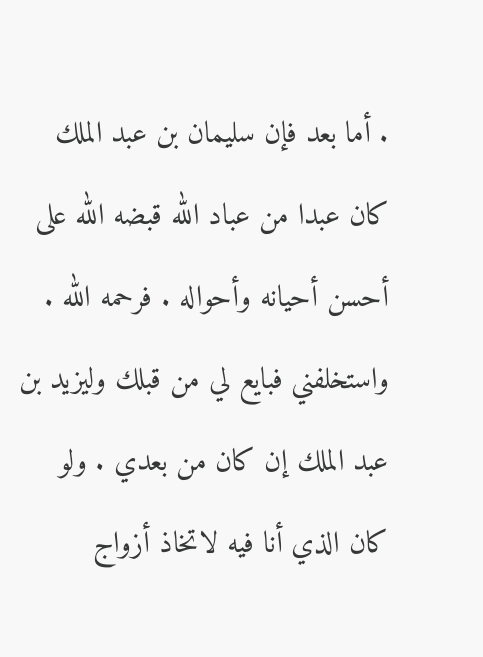. أما بعد فإن سليمان بن عبد الملك كان عبدا من عباد الله قبضه الله على أحسن أحيانه وأحواله . فرحمه الله . واستخلفني فبايع لي من قبلك وليزيد بن عبد الملك إن كان من بعدي . ولو كان الذي أنا فيه لاتخاذ أزواج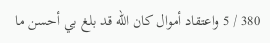380 / 5 واعتقاد أموال كان الله قد بلغ بي أحسن ما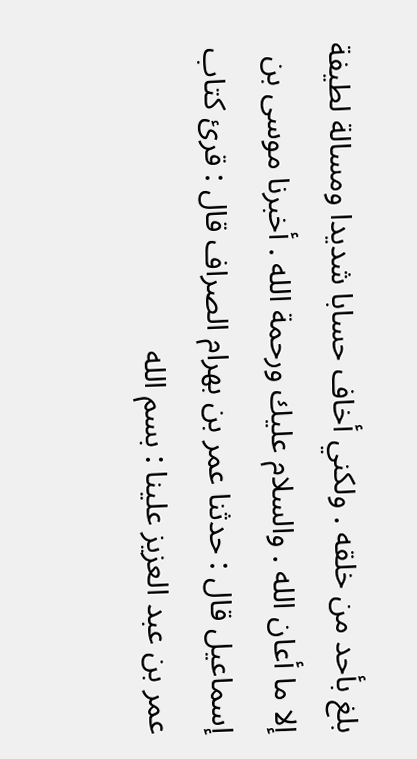بلغ بأحد من خلقه . ولكني أخاف حسابا شديدا ومسالة لطيفة إلا ما أعان الله . والسلام عليك ورحمة الله . أخبرنا موسى بن إسماعيل قال : حدثنا عمر بن بهرام الصراف قال : قرئ كتاب عمر بن عبد العزيز علينا : بسم الله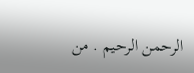الرحمن الرحيم . من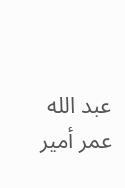عبد الله عمر أمير